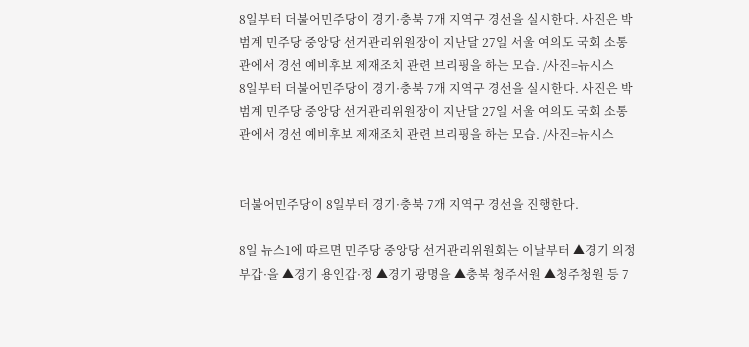8일부터 더불어민주당이 경기·충북 7개 지역구 경선을 실시한다. 사진은 박범계 민주당 중앙당 선거관리위원장이 지난달 27일 서울 여의도 국회 소통관에서 경선 예비후보 제재조치 관련 브리핑을 하는 모습. /사진=뉴시스
8일부터 더불어민주당이 경기·충북 7개 지역구 경선을 실시한다. 사진은 박범계 민주당 중앙당 선거관리위원장이 지난달 27일 서울 여의도 국회 소통관에서 경선 예비후보 제재조치 관련 브리핑을 하는 모습. /사진=뉴시스


더불어민주당이 8일부터 경기·충북 7개 지역구 경선을 진행한다.

8일 뉴스1에 따르면 민주당 중앙당 선거관리위원회는 이날부터 ▲경기 의정부갑·을 ▲경기 용인갑·정 ▲경기 광명을 ▲충북 청주서원 ▲청주청원 등 7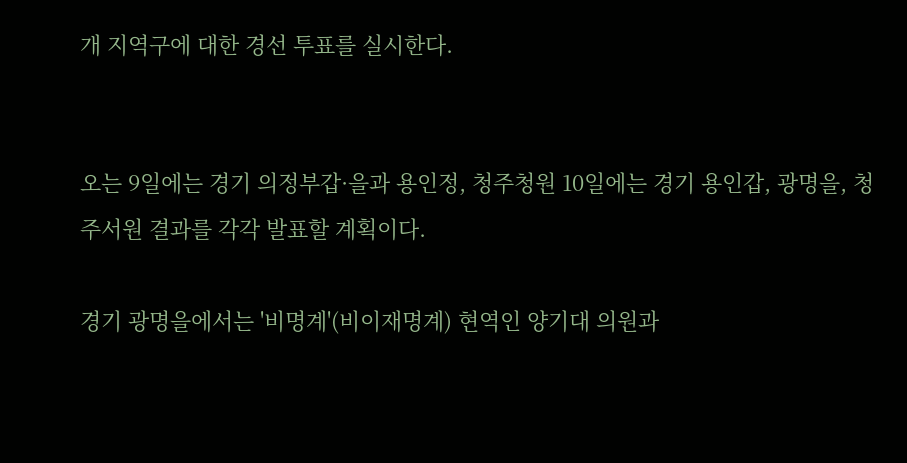개 지역구에 대한 경선 투표를 실시한다.


오는 9일에는 경기 의정부갑·을과 용인정, 청주청원 10일에는 경기 용인갑, 광명을, 청주서원 결과를 각각 발표할 계획이다.

경기 광명을에서는 '비명계'(비이재명계) 현역인 양기대 의원과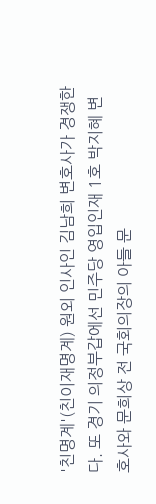'친명계'(친이재명계) 원외 인사인 김남희 변호사가 경쟁한다. 또 경기 의정부갑에선 민주당 영입인재 1호 박지혜 변호사와 문희상 전 국회의장의 아들 문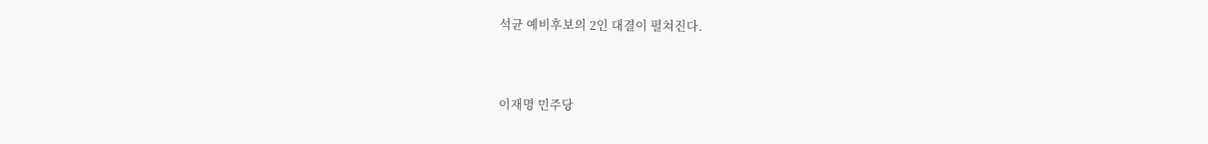석균 예비후보의 2인 대결이 펼쳐진다.


이재명 민주당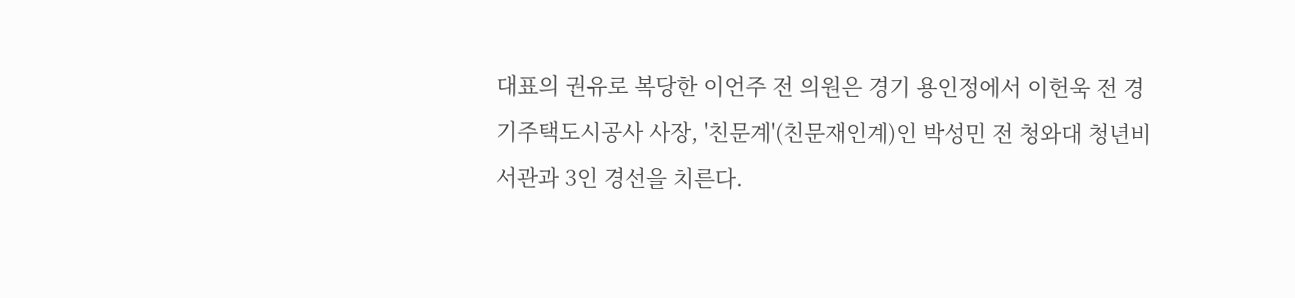대표의 권유로 복당한 이언주 전 의원은 경기 용인정에서 이헌욱 전 경기주택도시공사 사장, '친문계'(친문재인계)인 박성민 전 청와대 청년비서관과 3인 경선을 치른다.